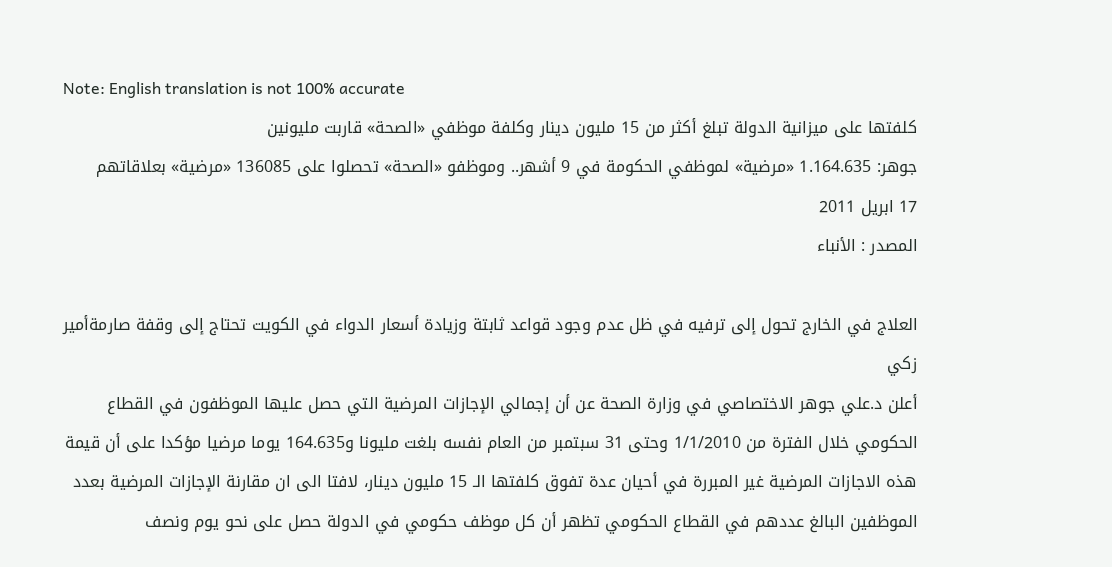Note: English translation is not 100% accurate
كلفتها على ميزانية الدولة تبلغ أكثر من 15 مليون دينار وكلفة موظفي «الصحة» قاربت مليونين
جوهر: 1.164.635 «مرضية» لموظفي الحكومة في 9 أشهر.. وموظفو «الصحة» تحصلوا على 136085 «مرضية» بعلاقاتهم
17 ابريل 2011
المصدر : الأنباء

العلاج في الخارج تحول إلى ترفيه في ظل عدم وجود قواعد ثابتة وزيادة أسعار الدواء في الكويت تحتاج إلى وقفة صارمةأمير زكي
أعلن د.علي جوهر الاختصاصي في وزارة الصحة عن أن إجمالي الإجازات المرضية التي حصل عليها الموظفون في القطاع الحكومي خلال الفترة من 1/1/2010 وحتى 31 سبتمبر من العام نفسه بلغت مليونا و164.635 يوما مرضيا مؤكدا على أن قيمة هذه الاجازات المرضية غير المبررة في أحيان عدة تفوق كلفتها الـ 15 مليون دينار، لافتا الى ان مقارنة الإجازات المرضية بعدد الموظفين البالغ عددهم في القطاع الحكومي تظهر أن كل موظف حكومي في الدولة حصل على نحو يوم ونصف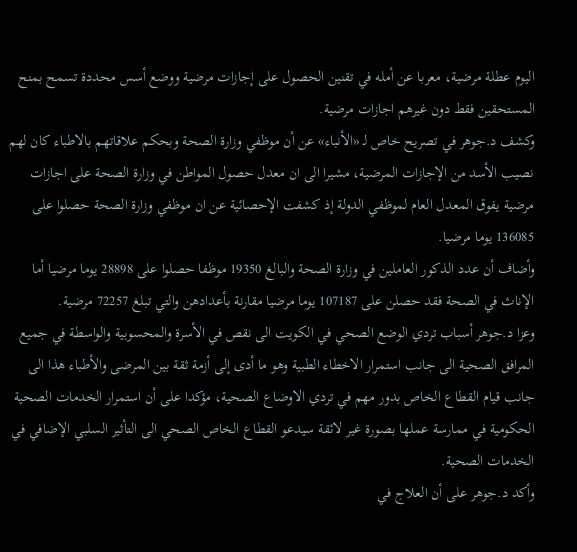اليوم عطلة مرضية، معربا عن أمله في تقنين الحصول على إجازات مرضية ووضع أسس محددة تسمح بمنح المستحقين فقط دون غيرهم اجازات مرضية.
وكشف د.جوهر في تصريح خاص لـ «الأنباء» عن أن موظفي وزارة الصحة وبحكم علاقاتهم بالاطباء كان لهم نصيب الأسد من الإجازات المرضية، مشيرا الى ان معدل حصول المواطن في وزارة الصحة على اجازات مرضية يفوق المعدل العام لموظفي الدولة إذ كشفت الإحصائية عن ان موظفي وزارة الصحة حصلوا على 136085 يوما مرضيا.
وأضاف أن عدد الذكور العاملين في وزارة الصحة والبالغ 19350 موظفا حصلوا على 28898 يوما مرضيا أما الإناث في الصحة فقد حصلن على 107187 يوما مرضيا مقارنة بأعدادهن والتي تبلغ 72257 مرضية.
وعزا د.جوهر أسباب تردي الوضع الصحي في الكويت الى نقص في الأسرة والمحسوبية والواسطة في جميع المرافق الصحية الى جانب استمرار الاخطاء الطبية وهو ما أدى إلى أزمة ثقة بين المرضى والأطباء هذا الى جانب قيام القطاع الخاص بدور مهم في تردي الاوضاع الصحية، مؤكدا على أن استمرار الخدمات الصحية الحكومية في ممارسة عملها بصورة غير لائقة سيدعو القطاع الخاص الصحي الى التأثير السلبي الإضافي في الخدمات الصحية.
وأكد د.جوهر على أن العلاج في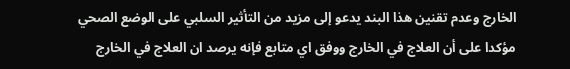الخارج وعدم تقنين هذا البند يدعو إلى مزيد من التأثير السلبي على الوضع الصحي مؤكدا على أن العلاج في الخارج ووفق اي متابع فإنه يرصد ان العلاج في الخارج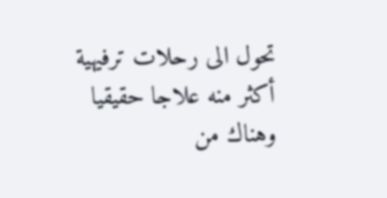تحول الى رحلات ترفيهية أكثر منه علاجا حقيقيا وهناك من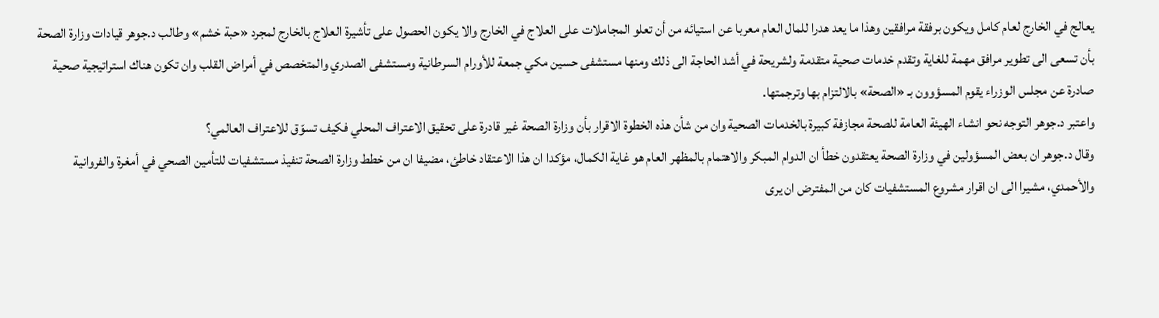يعالج في الخارج لعام كامل ويكون برفقة مرافقين وهذا ما يعد هدرا للمال العام معربا عن استيائه من أن تعلو المجاملات على العلاج في الخارج والا يكون الحصول على تأشيرة العلاج بالخارج لمجرد «حبة خشم» وطالب د.جوهر قيادات وزارة الصحة بأن تسعى الى تطوير مرافق مهمة للغاية وتقدم خدمات صحية متقدمة ولشريحة في أشد الحاجة الى ذلك ومنها مستشفى حسين مكي جمعة للأورام السرطانية ومستشفى الصدري والمتخصص في أمراض القلب وان تكون هناك استراتيجية صحية صادرة عن مجلس الوزراء يقوم المسؤوون بـ «الصحة» بالالتزام بها وترجمتها.
واعتبر د.جوهر التوجه نحو انشاء الهيئة العامة للصحة مجازفة كبيرة بالخدمات الصحية وان من شأن هذه الخطوة الاقرار بأن وزارة الصحة غير قادرة على تحقيق الاعتراف المحلي فكيف تسوّق للاعتراف العالمي؟
وقال د.جوهر ان بعض المسؤولين في وزارة الصحة يعتقدون خطأ ان الدوام المبكر والاهتمام بالمظهر العام هو غاية الكمال، مؤكدا ان هذا الاعتقاد خاطئ، مضيفا ان من خطط وزارة الصحة تنفيذ مستشفيات للتأمين الصحي في أمغرة والفروانية والأحمدي، مشيرا الى ان اقرار مشروع المستشفيات كان من المفترض ان يرى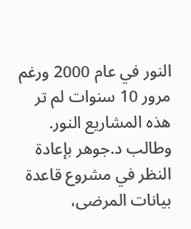النور في عام 2000 ورغم مرور 10 سنوات لم تر هذه المشاريع النور.
وطالب د.جوهر بإعادة النظر في مشروع قاعدة بيانات المرضى،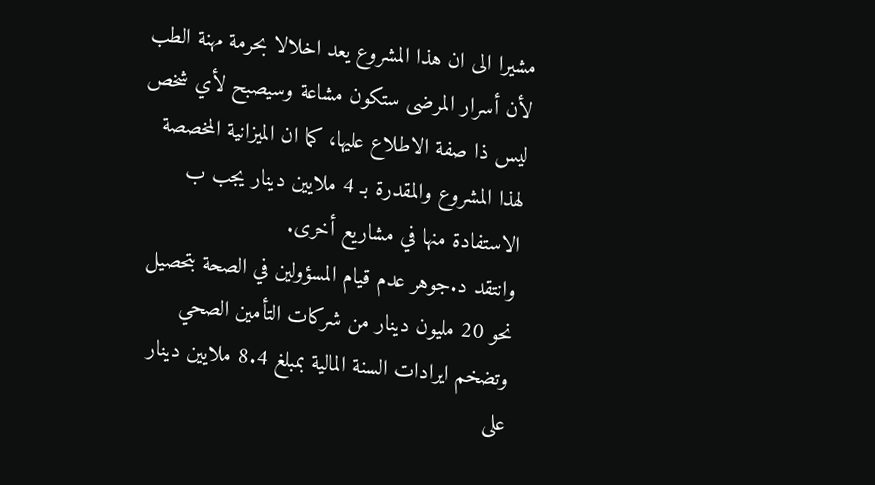مشيرا الى ان هذا المشروع يعد اخلالا بحرمة مهنة الطب لأن أسرار المرضى ستكون مشاعة وسيصبح لأي شخص ليس ذا صفة الاطلاع عليها، كما ان الميزانية المخصصة لهذا المشروع والمقدرة بـ 4 ملايين دينار يجب ب الاستفادة منها في مشاريع أخرى.
وانتقد د.جوهر عدم قيام المسؤولين في الصحة بتحصيل نحو 20 مليون دينار من شركات التأمين الصحي وتضخم ايرادات السنة المالية بمبلغ 8.4 ملايين دينار على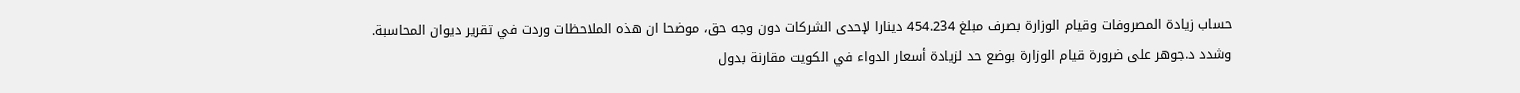حساب زيادة المصروفات وقيام الوزارة بصرف مبلغ 454.234 دينارا لإحدى الشركات دون وجه حق، موضحا ان هذه الملاحظات وردت في تقرير ديوان المحاسبة.
وشدد د.جوهر على ضرورة قيام الوزارة بوضع حد لزيادة أسعار الدواء في الكويت مقارنة بدول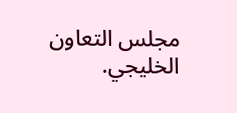مجلس التعاون الخليجي.